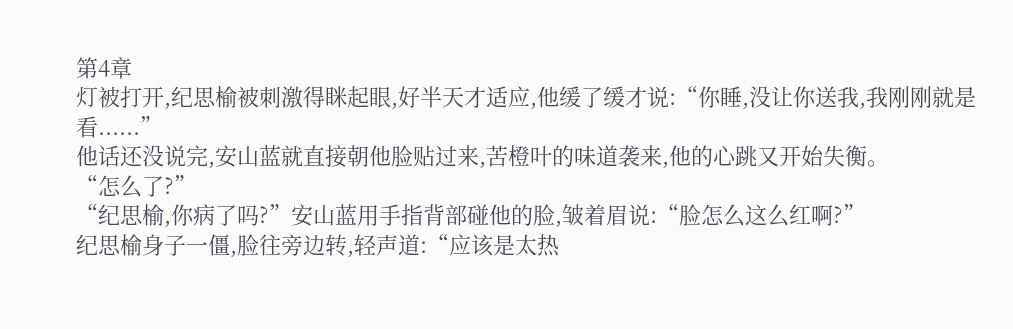第4章
灯被打开,纪思榆被刺激得眯起眼,好半天才适应,他缓了缓才说:“你睡,没让你送我,我刚刚就是看......”
他话还没说完,安山蓝就直接朝他脸贴过来,苦橙叶的味道袭来,他的心跳又开始失衡。
“怎么了?”
“纪思榆,你病了吗?”安山蓝用手指背部碰他的脸,皱着眉说:“脸怎么这么红啊?”
纪思榆身子一僵,脸往旁边转,轻声道:“应该是太热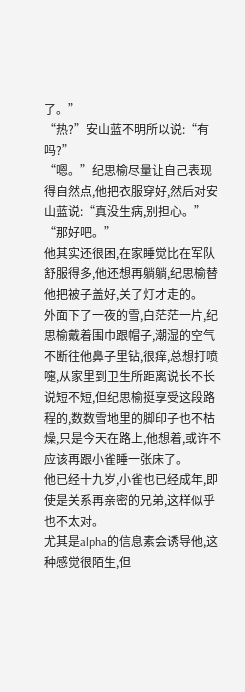了。”
“热?”安山蓝不明所以说:“有吗?”
“嗯。”纪思榆尽量让自己表现得自然点,他把衣服穿好,然后对安山蓝说:“真没生病,别担心。”
“那好吧。”
他其实还很困,在家睡觉比在军队舒服得多,他还想再躺躺,纪思榆替他把被子盖好,关了灯才走的。
外面下了一夜的雪,白茫茫一片,纪思榆戴着围巾跟帽子,潮湿的空气不断往他鼻子里钻,很痒,总想打喷嚏,从家里到卫生所距离说长不长说短不短,但纪思榆挺享受这段路程的,数数雪地里的脚印子也不枯燥,只是今天在路上,他想着,或许不应该再跟小雀睡一张床了。
他已经十九岁,小雀也已经成年,即使是关系再亲密的兄弟,这样似乎也不太对。
尤其是alpha的信息素会诱导他,这种感觉很陌生,但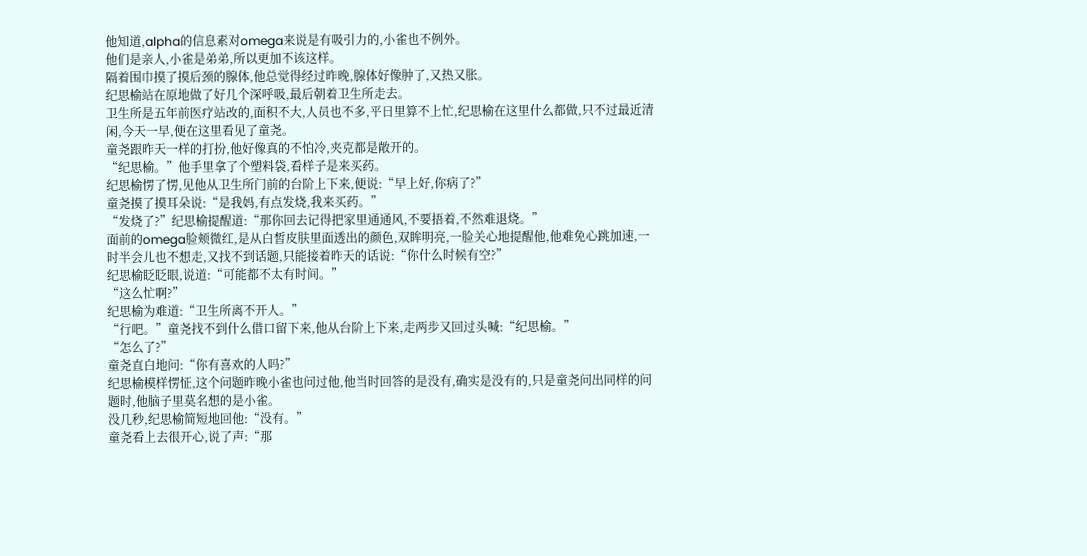他知道,alpha的信息素对omega来说是有吸引力的,小雀也不例外。
他们是亲人,小雀是弟弟,所以更加不该这样。
隔着围巾摸了摸后颈的腺体,他总觉得经过昨晚,腺体好像肿了,又热又胀。
纪思榆站在原地做了好几个深呼吸,最后朝着卫生所走去。
卫生所是五年前医疗站改的,面积不大,人员也不多,平日里算不上忙,纪思榆在这里什么都做,只不过最近清闲,今天一早,便在这里看见了童尧。
童尧跟昨天一样的打扮,他好像真的不怕冷,夹克都是敞开的。
“纪思榆。”他手里拿了个塑料袋,看样子是来买药。
纪思榆愣了愣,见他从卫生所门前的台阶上下来,便说:“早上好,你病了?”
童尧摸了摸耳朵说:“是我妈,有点发烧,我来买药。”
“发烧了?”纪思榆提醒道:“那你回去记得把家里通通风,不要捂着,不然难退烧。”
面前的omega脸颊微红,是从白皙皮肤里面透出的颜色,双眸明亮,一脸关心地提醒他,他难免心跳加速,一时半会儿也不想走,又找不到话题,只能接着昨天的话说:“你什么时候有空?”
纪思榆眨眨眼,说道:“可能都不太有时间。”
“这么忙啊?”
纪思榆为难道:“卫生所离不开人。”
“行吧。”童尧找不到什么借口留下来,他从台阶上下来,走两步又回过头喊:“纪思榆。”
“怎么了?”
童尧直白地问:“你有喜欢的人吗?”
纪思榆模样愣怔,这个问题昨晚小雀也问过他,他当时回答的是没有,确实是没有的,只是童尧问出同样的问题时,他脑子里莫名想的是小雀。
没几秒,纪思榆简短地回他:“没有。”
童尧看上去很开心,说了声:“那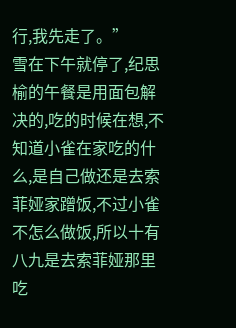行,我先走了。”
雪在下午就停了,纪思榆的午餐是用面包解决的,吃的时候在想,不知道小雀在家吃的什么,是自己做还是去索菲娅家蹭饭,不过小雀不怎么做饭,所以十有八九是去索菲娅那里吃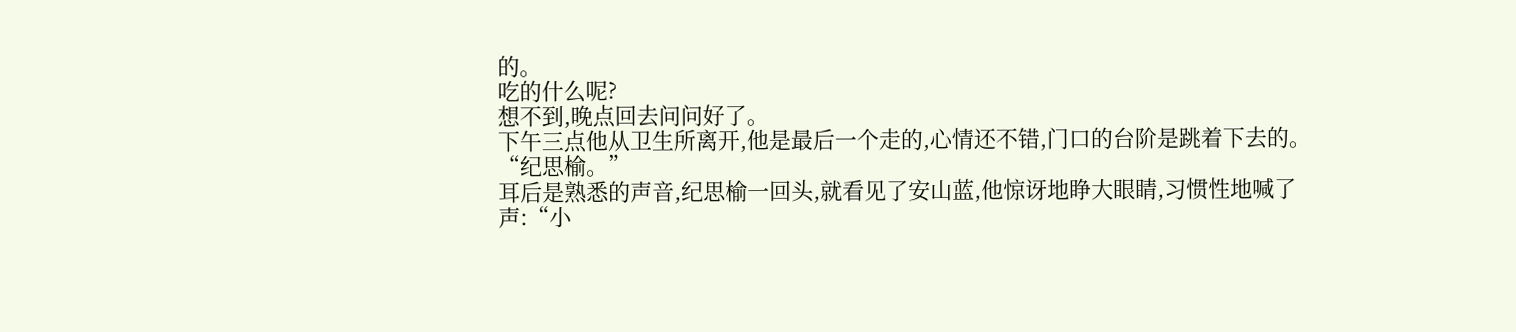的。
吃的什么呢?
想不到,晚点回去问问好了。
下午三点他从卫生所离开,他是最后一个走的,心情还不错,门口的台阶是跳着下去的。
“纪思榆。”
耳后是熟悉的声音,纪思榆一回头,就看见了安山蓝,他惊讶地睁大眼睛,习惯性地喊了声:“小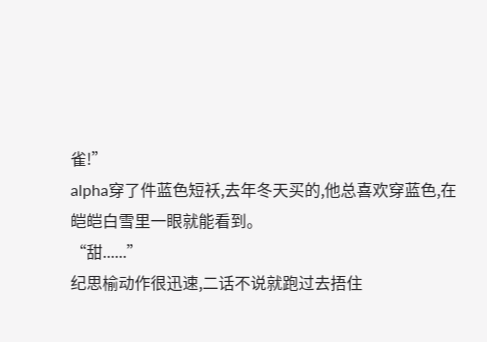雀!”
alpha穿了件蓝色短袄,去年冬天买的,他总喜欢穿蓝色,在皑皑白雪里一眼就能看到。
“甜......”
纪思榆动作很迅速,二话不说就跑过去捂住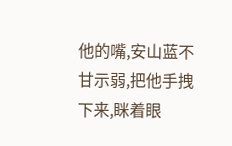他的嘴,安山蓝不甘示弱,把他手拽下来,眯着眼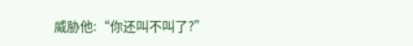威胁他:“你还叫不叫了?”